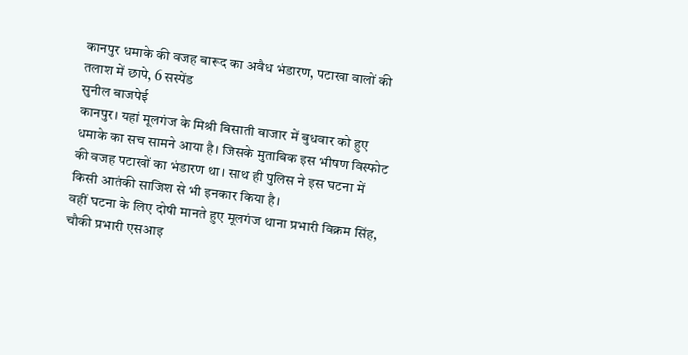कानपुर धमाके की वजह बारूद का अवैध भंडारण, पटाखा वालों की तलाश में छापे, 6 सस्पेंड
सुनील बाजपेई
कानपुर। यहां मूलगंज के मिश्री बिसाती बाजार में बुधवार को हुए धमाके का सच सामने आया है। जिसके मुताबिक इस भीषण विस्फोट की वजह पटाखों का भंडारण था। साथ ही पुलिस ने इस घटना में किसी आतंकी साजिश से भी इनकार किया है।
वहीं घटना के लिए दोषी मानते हुए मूलगंज थाना प्रभारी विक्रम सिंह, चौकी प्रभारी एसआइ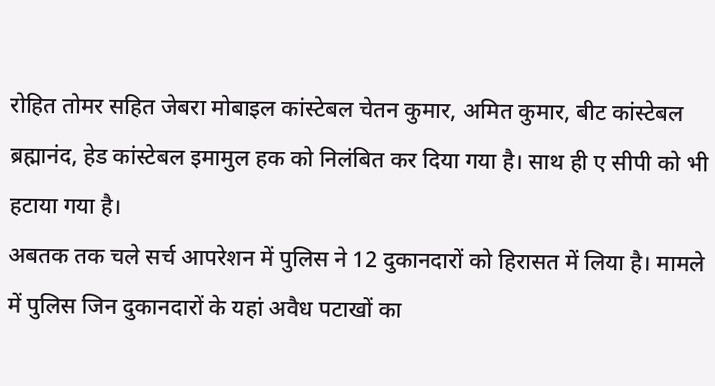रोहित तोमर सहित जेबरा मोबाइल कांस्टेबल चेतन कुमार, अमित कुमार, बीट कांस्टेबल ब्रह्मानंद, हेड कांस्टेबल इमामुल हक को निलंबित कर दिया गया है। साथ ही ए सीपी को भी हटाया गया है।
अबतक तक चले सर्च आपरेशन में पुलिस ने 12 दुकानदारों को हिरासत में लिया है। मामले में पुलिस जिन दुकानदारों के यहां अवैध पटाखों का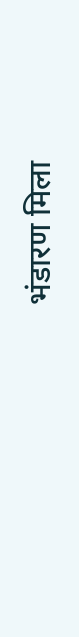भंडारण मिला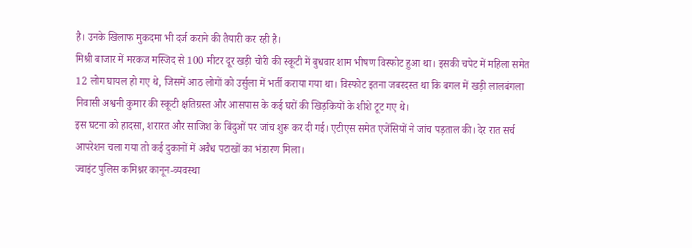है। उनके खिलाफ मुकदमा भी दर्ज कराने की तैयारी कर रही है।
मिश्री बाजार में मरकज मस्जिद से 100 मीटर दूर खड़ी चोरी की स्कूटी में बुधवार शाम भीषण विस्फोट हुआ था। इसकी चपेट में महिला समेत 12 लोग घायल हो गए थे, जिसमें आठ लोगों को उर्सुला में भर्ती कराया गया था। विस्फोट इतना जबरदस्त था कि बगल में खड़ी लालबंगला निवासी अश्वनी कुमार की स्कूटी क्षतिग्रस्त और आसपास के कई घरों की खिड़कियों के शीशे टूट गए थे।
इस घटना को हादसा, शरारत और साजिश के बिंदुओं पर जांच शुरू कर दी गई। एटीएस समेत एजेंसियों ने जांच पड़ताल की। देर रात सर्च आपरेशन चला गया तो कई दुकानों में अवैध पटाखों का भंडारण मिला।
ज्वाइंट पुलिस कमिश्नर कानून-व्यवस्था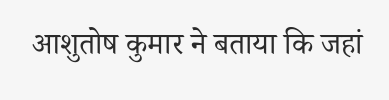आशुतोष कुमार ने बताया कि जहां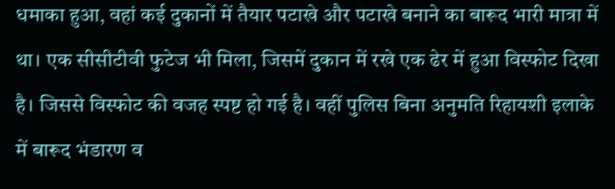धमाका हुआ, वहां कई दुकानों में तैयार पटाखे और पटाखे बनाने का बारूद भारी मात्रा में था। एक सीसीटीवी फुटेज भी मिला, जिसमें दुकान में रखे एक ढेर में हुआ विस्फोट दिखा है। जिससे विस्फोट की वजह स्पष्ट हो गई है। वहीं पुलिस बिना अनुमति रिहायशी इलाके में बारूद भंडारण व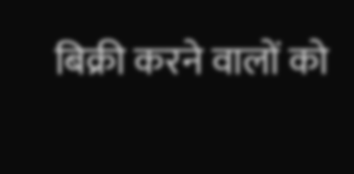बिक्री करने वालों को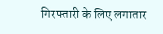गिरफ्तारी के लिए लगातार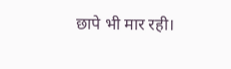छापे भी मार रही।